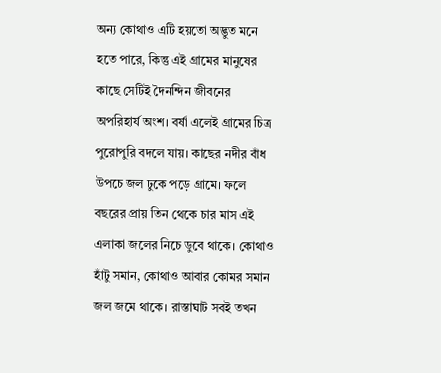অন্য কোথাও এটি হয়তো অদ্ভুত মনে হতে পারে, কিন্তু এই গ্রামের মানুষের কাছে সেটিই দৈনন্দিন জীবনের অপরিহার্য অংশ। বর্ষা এলেই গ্রামের চিত্র পুরোপুরি বদলে যায়। কাছের নদীর বাঁধ উপচে জল ঢুকে পড়ে গ্রামে। ফলে বছরের প্রায় তিন থেকে চার মাস এই এলাকা জলের নিচে ডুবে থাকে। কোথাও হাঁটু সমান, কোথাও আবার কোমর সমান জল জমে থাকে। রাস্তাঘাট সবই তখন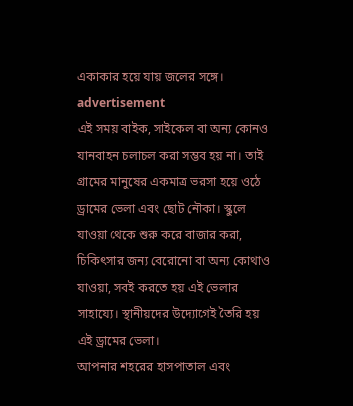একাকার হয়ে যায় জলের সঙ্গে।
advertisement
এই সময় বাইক, সাইকেল বা অন্য কোনও যানবাহন চলাচল করা সম্ভব হয় না। তাই গ্রামের মানুষের একমাত্র ভরসা হয়ে ওঠে ড্রামের ভেলা এবং ছোট নৌকা। স্কুলে যাওয়া থেকে শুরু করে বাজার করা, চিকিৎসার জন্য বেরোনো বা অন্য কোথাও যাওয়া, সবই করতে হয় এই ভেলার সাহায্যে। স্থানীয়দের উদ্যোগেই তৈরি হয় এই ড্রামের ভেলা।
আপনার শহরের হাসপাতাল এবং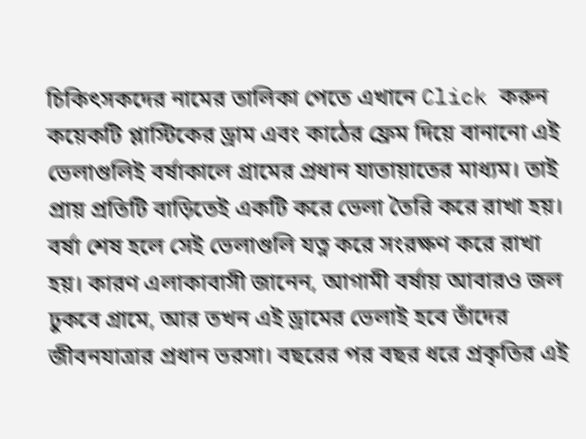চিকিৎসকদের নামের তালিকা পেতে এখানে Click করুন
কয়েকটি প্লাস্টিকের ড্রাম এবং কাঠের ফ্রেম দিয়ে বানানো এই ভেলাগুলিই বর্ষাকালে গ্রামের প্রধান যাতায়াতের মাধ্যম। তাই প্রায় প্রতিটি বাড়িতেই একটি করে ভেলা তৈরি করে রাখা হয়। বর্ষা শেষ হলে সেই ভেলাগুলি যত্ন করে সংরক্ষণ করে রাখা হয়। কারণ এলাকাবাসী জানেন, আগামী বর্ষায় আবারও জল ঢুকবে গ্রামে, আর তখন এই ড্রামের ভেলাই হবে তাঁদের জীবনযাত্রার প্রধান ভরসা। বছরের পর বছর ধরে প্রকৃতির এই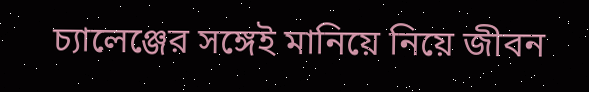চ্যালেঞ্জের সঙ্গেই মানিয়ে নিয়ে জীবন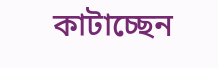কাটাচ্ছেন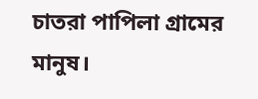চাতরা পাপিলা গ্রামের মানুষ।